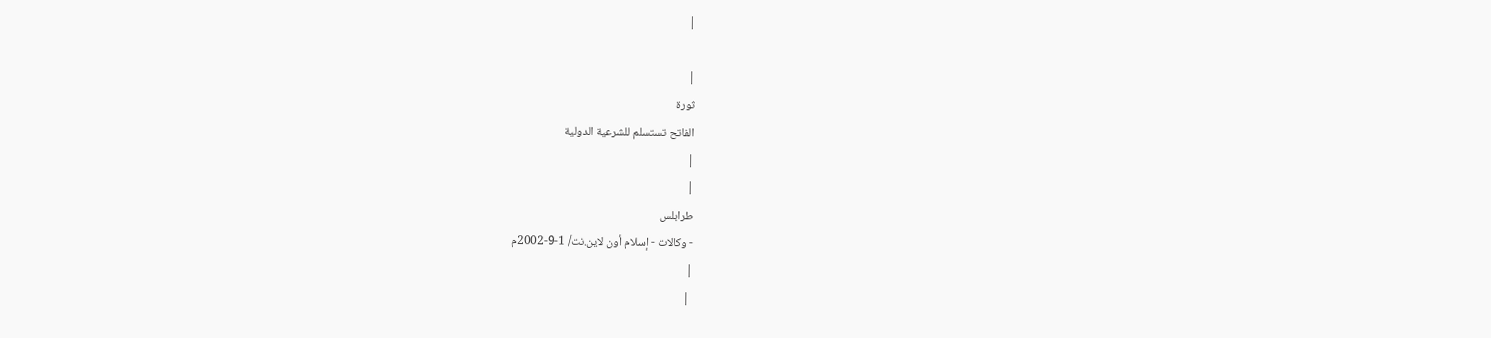|

|
ثورة
الفاتح تستسلم للشرعية الدولية
|
|
طرابلس
- وكالات - إسلام أون لاين.نت/ 1-9-2002م
|
 |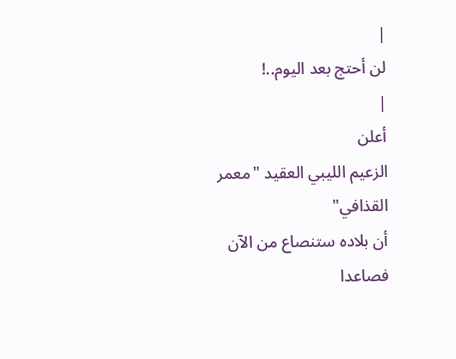|
لن أحتج بعد اليوم..!
|
أعلن
الزعيم الليبي العقيد "معمر القذافي"
أن بلاده ستنصاع من الآن فصاعدا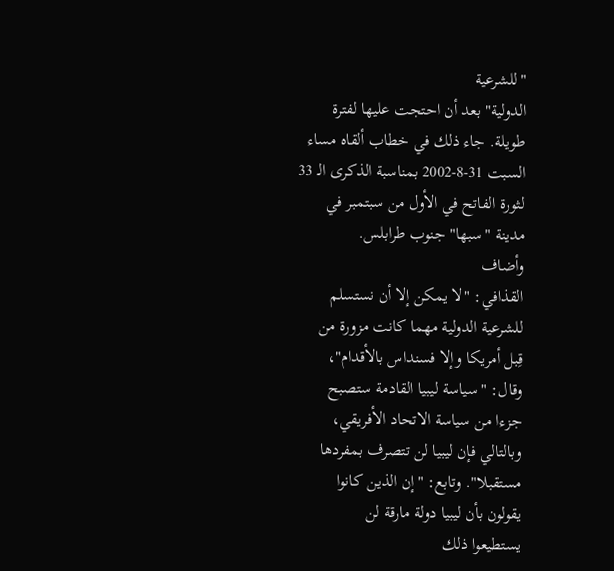"للشرعية
الدولية" بعد أن احتجت عليها لفترة
طويلة. جاء ذلك في خطاب ألقاه مساء
السبت 31-8-2002 بمناسبة الذكرى الـ 33
لثورة الفاتح في الأول من سبتمبر في
مدينة "سبها" جنوب طرابلس.
وأضاف
القذافي: "لا يمكن إلا أن نستسلم
للشرعية الدولية مهما كانت مزورة من
قِبل أمريكا وإلا فسنداس بالأقدام"،
وقال: "سياسة ليبيا القادمة ستصبح
جزءا من سياسة الاتحاد الأفريقي،
وبالتالي فإن ليبيا لن تتصرف بمفردها
مستقبلا". وتابع: "إن الذين كانوا
يقولون بأن ليبيا دولة مارقة لن
يستطيعوا ذلك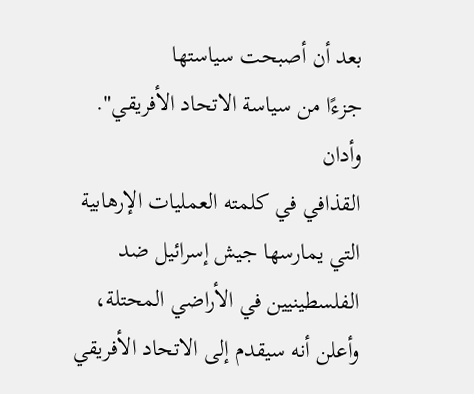بعد أن أصبحت سياستها
جزءًا من سياسة الاتحاد الأفريقي".
وأدان
القذافي في كلمته العمليات الإرهابية
التي يمارسها جيش إسرائيل ضد
الفلسطينيين في الأراضي المحتلة،
وأعلن أنه سيقدم إلى الاتحاد الأفريقي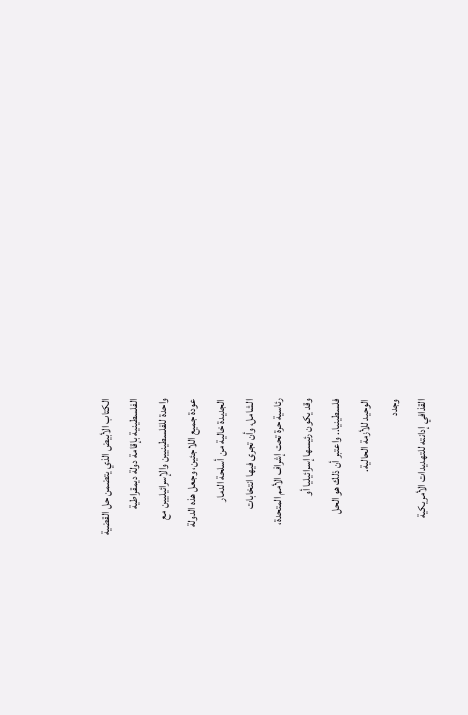الكتاب الأبيض الذي يتضمن حل القضية
الفلسطينية بإقامة دولة ديمقراطية
واحدة للفلسطينيين والإسرائيليين مع
عودة جميع اللاجئين، وجعل هذه الدولة
الجديدة خالية من أسلحة الدمار
الشامل، وأن تجرى فيها انتخابات
رئاسية حرة تحت إشراف الأمم المتحدة،
وقد يكون رئيسها إسرائيليا أو
فلسطينيا.. واعتبر أن ذلك هو الحل
الوحيد للأزمة الحالية.
وجدد
القذافي إدانته للتهديدات الأمريكية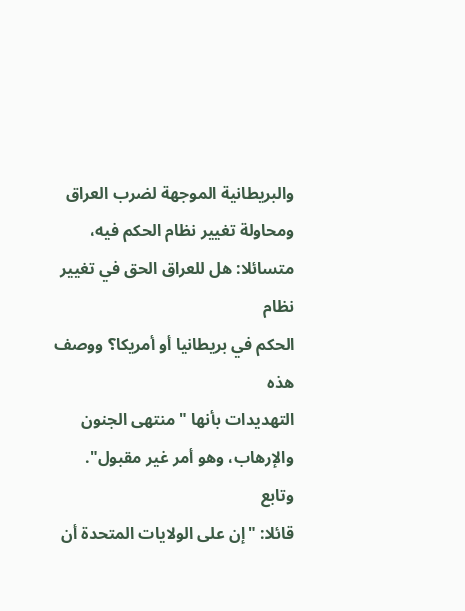والبريطانية الموجهة لضرب العراق
ومحاولة تغيير نظام الحكم فيه،
متسائلا: هل للعراق الحق في تغيير نظام
الحكم في بريطانيا أو أمريكا؟ ووصف هذه
التهديدات بأنها "منتهى الجنون
والإرهاب، وهو أمر غير مقبول".
وتابع
قائلا: "إن على الولايات المتحدة أن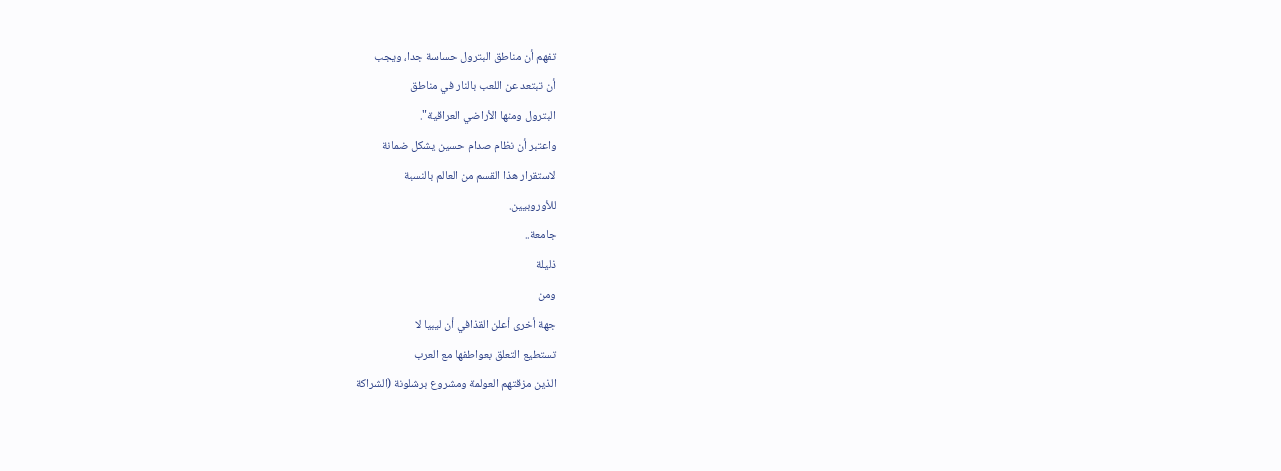تفهم أن مناطق البترول حساسة جدا، ويجب
أن تبتعد عن اللعب بالنار في مناطق
البترول ومنها الأراضي العراقية".
واعتبر أن نظام صدام حسين يشكل ضمانة
لاستقرار هذا القسم من العالم بالنسبة
للأوروبيين.
جامعة..
ذليلة
ومن
جهة أخرى أعلن القذافي أن ليبيا لا
تستطيع التعلق بعواطفها مع العرب
الذين مزقتهم العولمة ومشروع برشلونة (الشراكة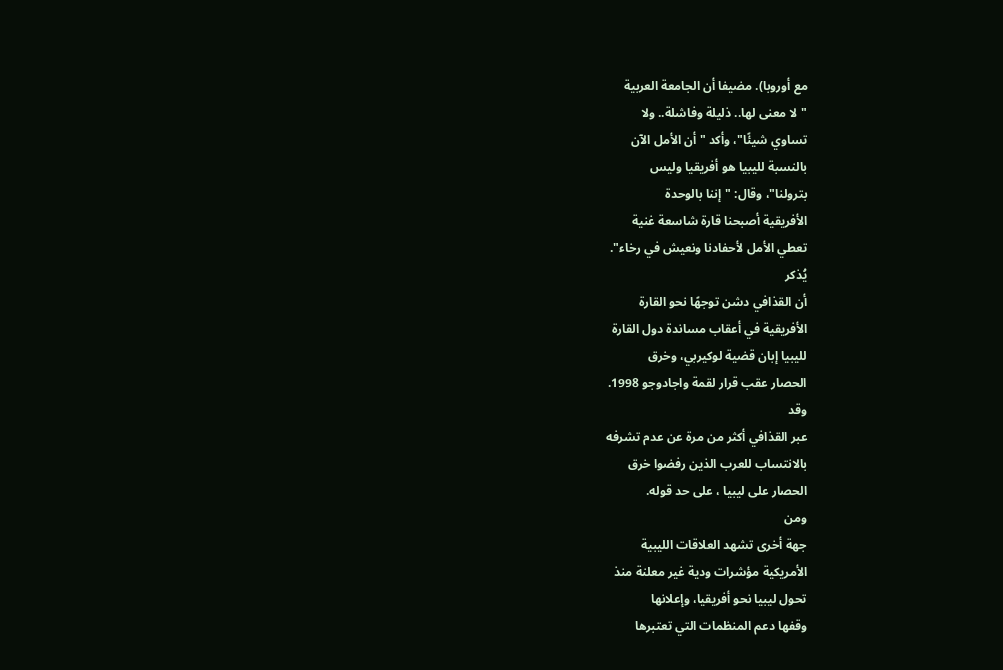مع أوروبا). مضيفا أن الجامعة العربية
"لا معنى لها.. ذليلة وفاشلة.. ولا
تساوي شيئًا"، وأكد "أن الأمل الآن
بالنسبة لليبيا هو أفريقيا وليس
بترولنا"، وقال: "إننا بالوحدة
الأفريقية أصبحنا قارة شاسعة غنية
تعطي الأمل لأحفادنا ونعيش في رخاء".
يُذكر
أن القذافي دشن توجهًا نحو القارة
الأفريقية في أعقاب مساندة دول القارة
لليبيا إبان قضية لوكيربي، وخرق
الحصار عقب قرار لقمة واجادوجو 1998.
وقد
عبر القذافي أكثر من مرة عن عدم تشرفه
بالانتساب للعرب الذين رفضوا خرق
الحصار على ليبيا ، على حد قوله.
ومن
جهة أخرى تشهد العلاقات الليبية
الأمريكية مؤشرات ودية غير معلنة منذ
تحول ليبيا نحو أفريقيا، وإعلانها
وقفها دعم المنظمات التي تعتبرها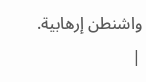واشنطن إرهابية.
|